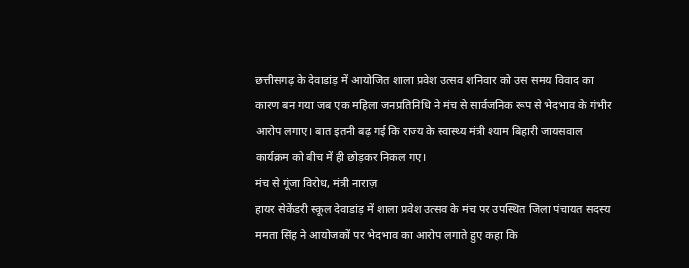छत्तीसगढ़ के देवाडांड़ में आयोजित शाला प्रवेश उत्सव शनिवार को उस समय विवाद का कारण बन गया जब एक महिला जनप्रतिनिधि ने मंच से सार्वजनिक रूप से भेदभाव के गंभीर आरोप लगाए। बात इतनी बढ़ गई कि राज्य के स्वास्थ्य मंत्री श्याम बिहारी जायसवाल कार्यक्रम को बीच में ही छोड़कर निकल गए।
मंच से गूंजा विरोध, मंत्री नाराज़
हायर सेकेंडरी स्कूल देवाडांड़ में शाला प्रवेश उत्सव के मंच पर उपस्थित जिला पंचायत सदस्य ममता सिंह ने आयोजकों पर भेदभाव का आरोप लगाते हुए कहा कि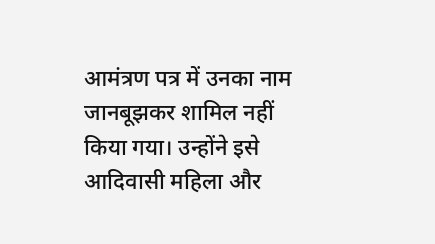आमंत्रण पत्र में उनका नाम जानबूझकर शामिल नहीं किया गया। उन्होंने इसे आदिवासी महिला और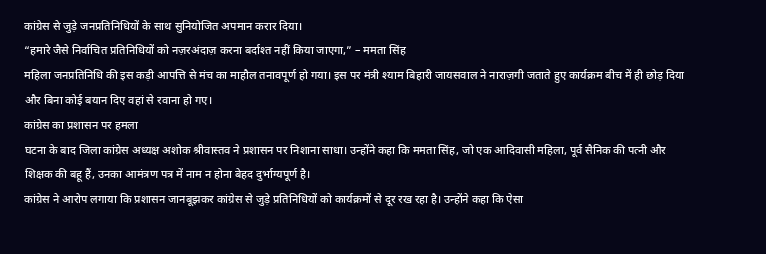कांग्रेस से जुड़े जनप्रतिनिधियों के साथ सुनियोजित अपमान करार दिया।
“हमारे जैसे निर्वाचित प्रतिनिधियों को नज़रअंदाज़ करना बर्दाश्त नहीं किया जाएगा,” – ममता सिंह
महिला जनप्रतिनिधि की इस कड़ी आपत्ति से मंच का माहौल तनावपूर्ण हो गया। इस पर मंत्री श्याम बिहारी जायसवाल ने नाराज़गी जताते हुए कार्यक्रम बीच में ही छोड़ दिया और बिना कोई बयान दिए वहां से रवाना हो गए।
कांग्रेस का प्रशासन पर हमला
घटना के बाद जिला कांग्रेस अध्यक्ष अशोक श्रीवास्तव ने प्रशासन पर निशाना साधा। उन्होंने कहा कि ममता सिंह, जो एक आदिवासी महिला, पूर्व सैनिक की पत्नी और शिक्षक की बहू हैं, उनका आमंत्रण पत्र में नाम न होना बेहद दुर्भाग्यपूर्ण है।
कांग्रेस ने आरोप लगाया कि प्रशासन जानबूझकर कांग्रेस से जुड़े प्रतिनिधियों को कार्यक्रमों से दूर रख रहा है। उन्होंने कहा कि ऐसा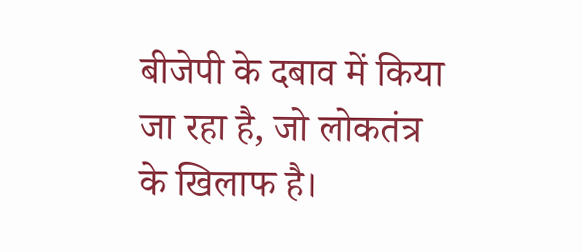बीजेपी के दबाव में किया जा रहा है, जो लोकतंत्र के खिलाफ है।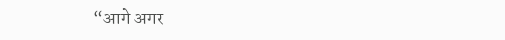“आगे अगर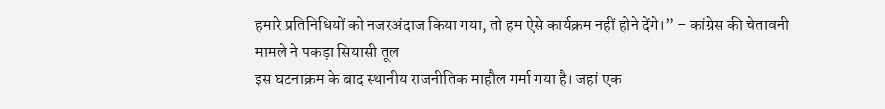हमारे प्रतिनिधियों को नजरअंदाज किया गया, तो हम ऐसे कार्यक्रम नहीं होने देंगे।” – कांग्रेस की चेतावनी
मामले ने पकड़ा सियासी तूल
इस घटनाक्रम के बाद स्थानीय राजनीतिक माहौल गर्मा गया है। जहां एक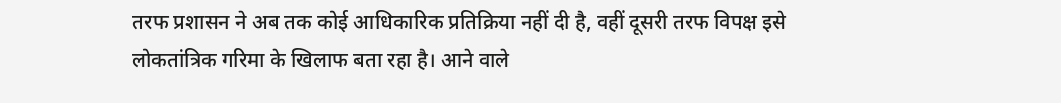तरफ प्रशासन ने अब तक कोई आधिकारिक प्रतिक्रिया नहीं दी है, वहीं दूसरी तरफ विपक्ष इसे लोकतांत्रिक गरिमा के खिलाफ बता रहा है। आने वाले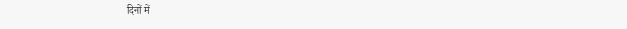दिनों में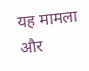यह मामला और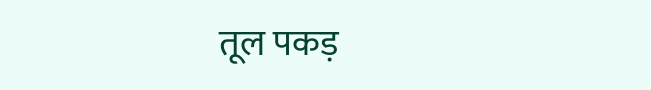तूल पकड़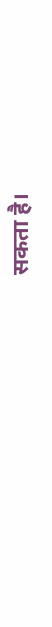सकता है।